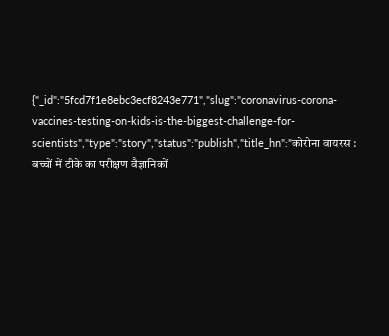{"_id":"5fcd7f1e8ebc3ecf8243e771","slug":"coronavirus-corona-vaccines-testing-on-kids-is-the-biggest-challenge-for-scientists","type":"story","status":"publish","title_hn":"कोरोना वायरस : बच्चों में टीके का परीक्षण वैज्ञानिकों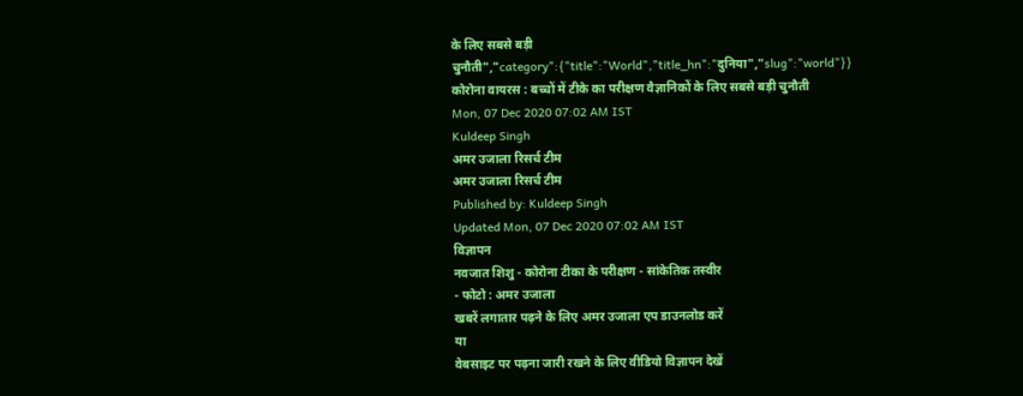के लिए सबसे बड़ी चुनौती","category":{"title":"World","title_hn":"दुनिया","slug":"world"}}
कोरोना वायरस : बच्चों में टीके का परीक्षण वैज्ञानिकों के लिए सबसे बड़ी चुनौती
Mon, 07 Dec 2020 07:02 AM IST
Kuldeep Singh
अमर उजाला रिसर्च टीम
अमर उजाला रिसर्च टीम
Published by: Kuldeep Singh
Updated Mon, 07 Dec 2020 07:02 AM IST
विज्ञापन
नवजात शिशु - कोरोना टीका के परीक्षण - सांकेतिक तस्वीर
- फोटो : अमर उजाला
खबरें लगातार पढ़ने के लिए अमर उजाला एप डाउनलोड करें
या
वेबसाइट पर पढ़ना जारी रखने के लिए वीडियो विज्ञापन देखें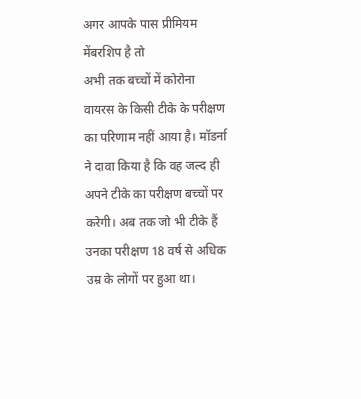अगर आपके पास प्रीमियम मेंबरशिप है तो
अभी तक बच्चों में कोरोना वायरस के किसी टीके के परीक्षण का परिणाम नहीं आया है। मॉडर्ना ने दावा किया है कि वह जल्द ही अपने टीके का परीक्षण बच्चों पर करेगी। अब तक जो भी टीके हैं उनका परीक्षण 18 वर्ष से अधिक उम्र के लोगों पर हुआ था।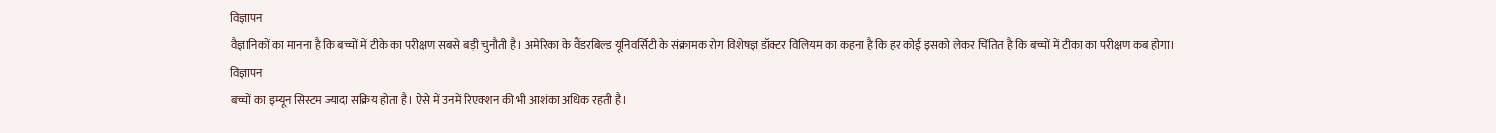विज्ञापन
वैज्ञानिकों का मानना है कि बच्चों में टीके का परीक्षण सबसे बड़ी चुनौती है। अमेरिका के वैंडरबिल्ड यूनिवर्सिटी के संक्रामक रोग विशेषज्ञ डॉक्टर विलियम का कहना है कि हर कोई इसको लेकर चिंतित है कि बच्चों में टीका का परीक्षण कब होगा।
विज्ञापन
बच्चों का इम्यून सिस्टम ज्यादा सक्रिय होता है। ऐसे में उनमें रिएक्शन की भी आशंका अधिक रहती है।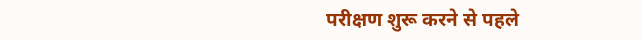परीक्षण शुरू करने से पहले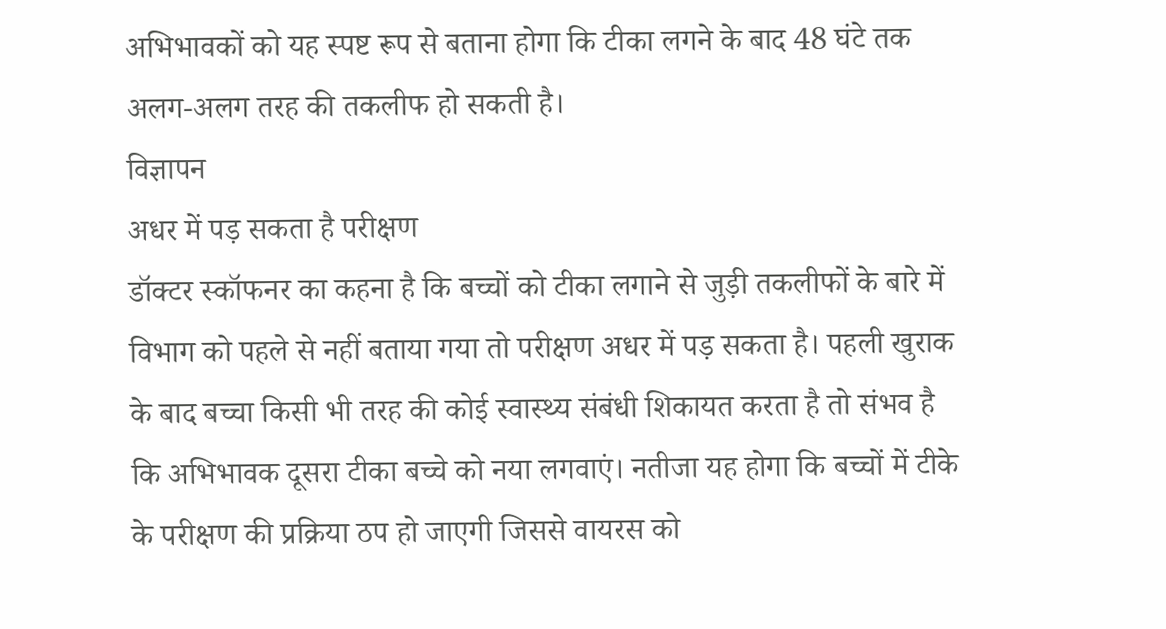अभिभावकों को यह स्पष्ट रूप से बताना होगा कि टीका लगने के बाद 48 घंटे तक अलग-अलग तरह की तकलीफ हो सकती है।
विज्ञापन
अधर में पड़ सकता है परीक्षण
डॉक्टर स्कॉफनर का कहना है कि बच्चों को टीका लगाने से जुड़ी तकलीफों के बारे में विभाग को पहले से नहीं बताया गया तो परीक्षण अधर में पड़ सकता है। पहली खुराक के बाद बच्चा किसी भी तरह की कोई स्वास्थ्य संबंधी शिकायत करता है तो संभव है कि अभिभावक दूसरा टीका बच्चे को नया लगवाएं। नतीजा यह होगा कि बच्चों में टीके के परीक्षण की प्रक्रिया ठप हो जाएगी जिससे वायरस को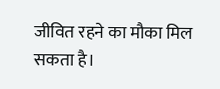जीवित रहने का मौका मिल सकता है।